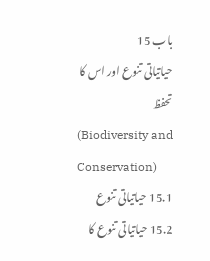باب 15
حیاتیاتی تنوع اور اس کا تحفظ
(Biodiversity and Conservation)
15.1 حیاتیاتی تنوع
15.2 حیاتیاتی تنوع کا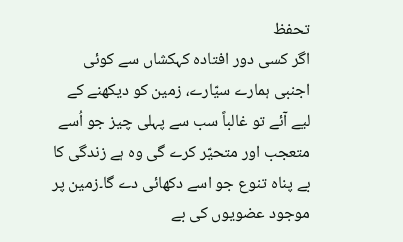تحفظ
اگر کسی دور افتادہ کہکشاں سے کوئی اجنبی ہمارے سیّارے، زمین کو دیکھنے کے لیے آئے تو غالباً سب سے پہلی چیز جو اُسے متعجب اور متحیّر کرے گی وہ ہے زندگی کا بے پناہ تنوع جو اسے دکھائی دے گا۔زمین پر موجود عضویوں کی بے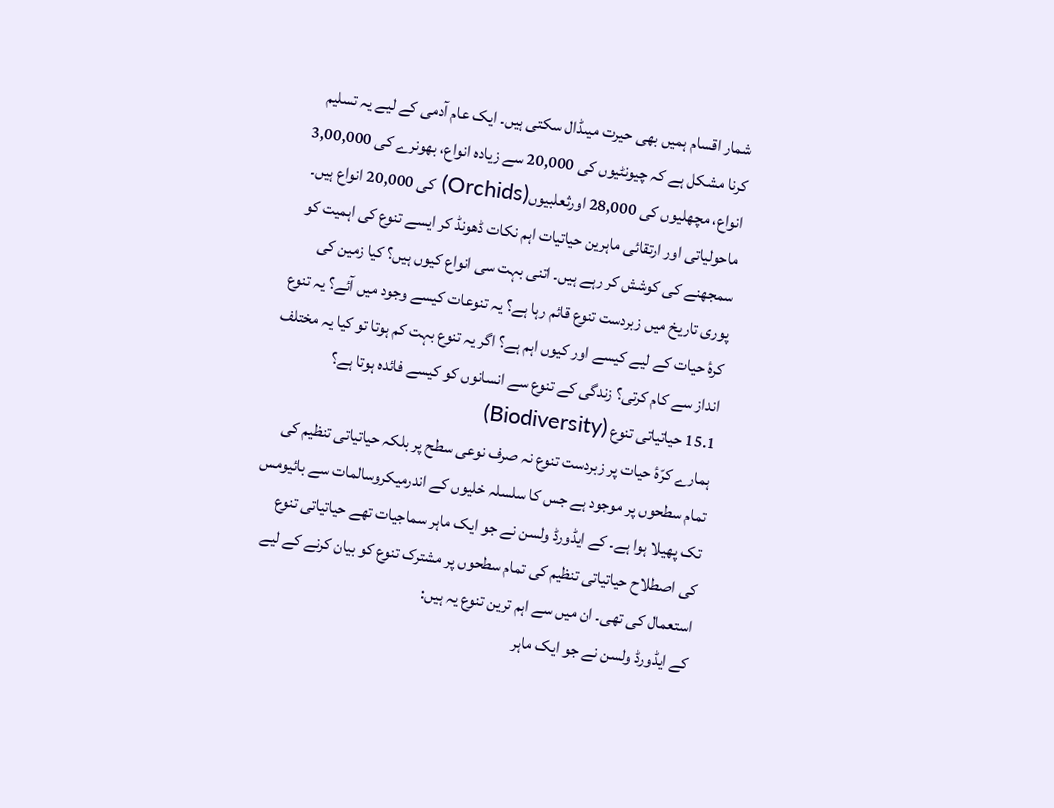شمار اقسام ہمیں بھی حیرت میںڈال سکتی ہیں۔ ایک عام آدمی کے لیے یہ تسلیم کرنا مشکل ہے کہ چیونٹیوں کی 20,000 سے زیادہ انواع، بھونرے کی 3,00,000 انواع، مچھلیوں کی 28,000 اورثعلبیوں(Orchids) کی 20,000 انواع ہیں۔ ماحولیاتی اور ارتقائی ماہرین حیاتیات اہم نکات ڈھونڈ کر ایسے تنوع کی اہمیت کو سمجھنے کی کوشش کر رہے ہیں۔ اتنی بہت سی انواع کیوں ہیں؟ کیا زمین کی پوری تاریخ میں زبردست تنوع قائم رہا ہے؟ یہ تنوعات کیسے وجود میں آئے؟ یہ تنوع کرۂ حیات کے لیے کیسے اور کیوں اہم ہے؟ اگر یہ تنوع بہت کم ہوتا تو کیا یہ مختلف انداز سے کام کرتی؟ زندگی کے تنوع سے انسانوں کو کیسے فائدہ ہوتا ہے؟
15.1 حیاتیاتی تنوع (Biodiversity)
ہمارے کرّۂ حیات پر زبردست تنوع نہ صرف نوعی سطح پر بلکہ حیاتیاتی تنظیم کی تمام سطحوں پر موجود ہے جس کا سلسلہ خلیوں کے اندرمیکروسالمات سے بائیومس تک پھیلا ہوا ہے۔ کے ایڈورڈ ولسن نے جو ایک ماہر سماجیات تھے حیاتیاتی تنوع کی اصطلاح حیاتیاتی تنظیم کی تمام سطحوں پر مشترک تنوع کو بیان کرنے کے لیے استعمال کی تھی۔ ان میں سے اہم ترین تنوع یہ ہیں:
کے ایڈورڈ ولسن نے جو ایک ماہر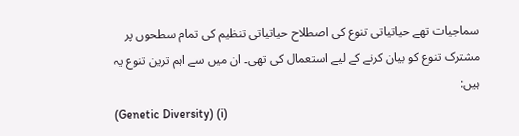سماجیات تھے حیاتیاتی تنوع کی اصطلاح حیاتیاتی تنظیم کی تمام سطحوں پر مشترک تنوع کو بیان کرنے کے لیے استعمال کی تھی۔ ان میں سے اہم ترین تنوع یہ ہیں:
(Genetic Diversity) (i)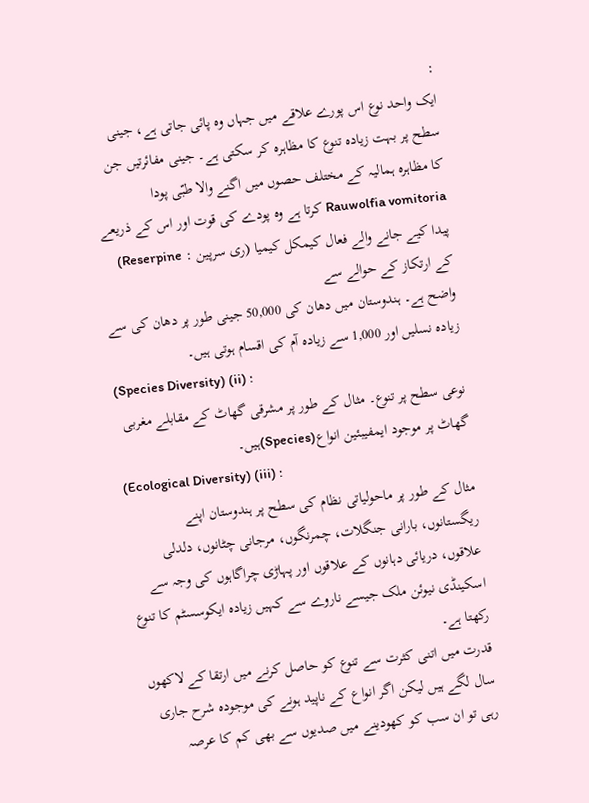:
ایک واحد نوع اس پورے علاقے میں جہاں وہ پائی جاتی ہے، جینی سطح پر بہت زیادہ تنوع کا مظاہرہ کر سکتی ہے۔ جینی مفائرتیں جن کا مظاہرہ ہمالیہ کے مختلف حصوں میں اگنے والا طبّی پودا Rauwolfia vomitoria کرتا ہے وہ پودے کی قوت اور اس کے ذریعے پیدا کیے جانے والے فعال کیمکل کیمیا (ری سرپین : Reserpine) کے ارتکاز کے حوالے سے
واضح ہے۔ ہندوستان میں دھان کی 50,000 جینی طور پر دھان کی سے زیادہ نسلیں اور 1,000 سے زیادہ آم کی اقسام ہوتی ہیں۔
(Species Diversity) (ii) :
نوعی سطح پر تنوع۔ مثال کے طور پر مشرقی گھاٹ کے مقابلے مغربی گھاٹ پر موجود ایمفیبئین انواع(Species)ہیں۔
(Ecological Diversity) (iii) :
مثال کے طور پر ماحولیاتی نظام کی سطح پر ہندوستان اپنے ریگستانوں، بارانی جنگلات، چمرنگوں، مرجانی چٹانوں، دلدلی علاقوں، دریائی دہانوں کے علاقوں اور پہاڑی چراگاہوں کی وجہ سے اسکینڈی نیوئن ملک جیسے ناروے سے کہیں زیادہ ایکوسسٹم کا تنوع رکھتا ہے۔
قدرت میں اتنی کثرت سے تنوع کو حاصل کرنے میں ارتقا کے لاکھوں سال لگے ہیں لیکن اگر انواع کے ناپید ہونے کی موجودہ شرح جاری رہی تو ان سب کو کھودینے میں صدیوں سے بھی کم کا عرصہ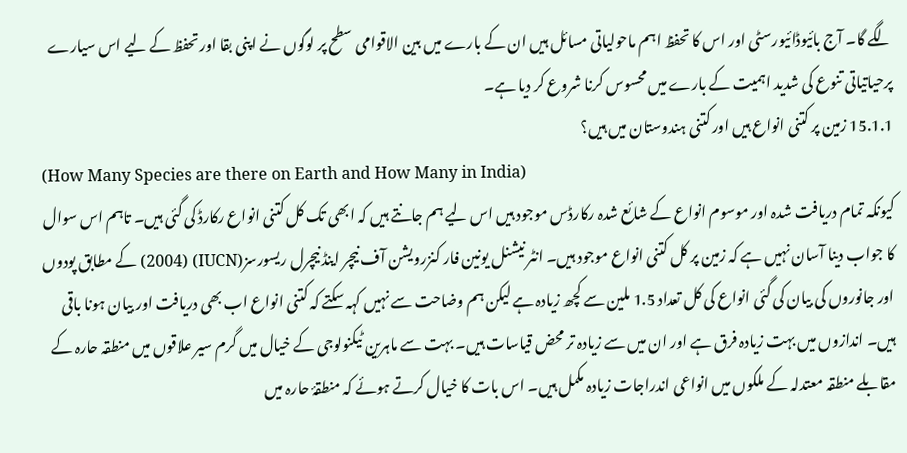لگے گا۔ آج بائیوڈائیورسٹی اور اس کا تحفظ اہم ماحولیاتی مسائل ہیں ان کے بارے میں بین الاقوامی سطح پر لوگوں نے اپنی بقا اور تحفظ کے لیے اس سیارے پرحیاتیاتی تنوع کی شدید اہمیت کے بارے میں محسوس کرنا شروع کر دیا ہے۔
15.1.1 زمین پر کتنی انواع ہیں اور کتنی ہندوستان میں ہیں؟
(How Many Species are there on Earth and How Many in India)
کیونکہ تمام دریافت شدہ اور موسوم انواع کے شائع شدہ رکارڈس موجود ہیں اس لیے ہم جانتے ہیں کہ ابھی تک کل کتنی انواع رکارڈ کی گئی ہیں۔ تاہم اس سوال کا جواب دینا آسان نہیں ہے کہ زمین پر کل کتنی انواع موجود ہیں۔ انٹر نیشنل یونین فار کنزرویشن آف نیچر اینڈ نیچرل ریسورسز(IUCN) (2004) کے مطابق پودوں اور جانوروں کی بیان کی گئی انواع کی کل تعداد 1.5 ملین سے کچھ زیادہ ہے لیکن ہم وضاحت سے نہیں کہہ سکتے کہ کتنی انواع اب بھی دریافت اور بیان ہونا باقی ہیں۔ اندازوں میں بہت زیادہ فرق ہے اور ان میں سے زیادہ تر محض قیاسات ہیں۔ بہت سے ماہرین ٹیکنولوجی کے خیال میں گرم سیر علاقوں میں منطقہ حارہ کے مقابلے منطقہ معتدلہ کے ملکوں میں انواعی اندراجات زیادہ مکمل ہیں۔ اس بات کا خیال کرتے ہوئے کہ منطقۂ حارہ میں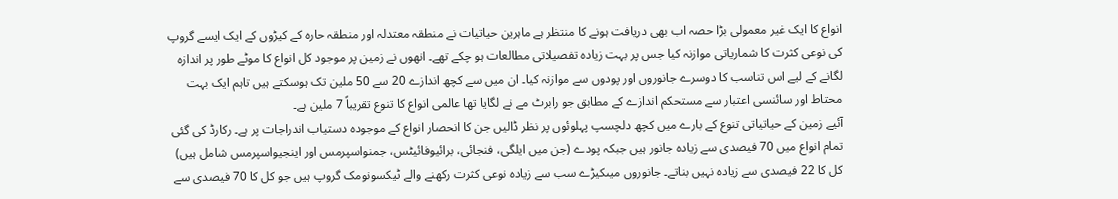انواع کا ایک غیر معمولی بڑا حصہ اب بھی دریافت ہونے کا منتظر ہے ماہرین حیاتیات نے منطقہ معتدلہ اور منطقہ حارہ کے کیڑوں کے ایک ایسے گروپ کی نوعی کثرت کا شماریاتی موازنہ کیا جس پر بہت زیادہ تفصیلاتی مطالعات ہو چکے تھے۔ انھوں نے زمین پر موجود کل انواع کا موٹے طور پر اندازہ لگانے کے لیے اس تناسب کا دوسرے جانوروں اور پودوں سے موازنہ کیا۔ ان میں سے کچھ اندازے 20 سے 50 ملین تک ہوسکتے ہیں تاہم ایک بہت محتاط اور سائنسی اعتبار سے مستحکم اندازے کے مطابق جو رابرٹ مے نے لگایا تھا عالمی انواع کا تنوع تقریباً 7 ملین ہے۔
آئیے زمین کے حیاتیاتی تنوع کے بارے میں کچھ دلچسپ پہلوئوں پر نظر ڈالیں جن کا انحصار انواع کے موجودہ دستیاب اندراجات پر ہے۔ رکارڈ کی گئی تمام انواع میں 70 فیصدی سے زیادہ جانور ہیں جبکہ پودے (جن میں ایلگی، فنجائی، برائیوفائیٹس، جمنواسپرمس اور اینجیواسپرمس شامل ہیں) کل کا 22 فیصدی سے زیادہ نہیں بناتے۔ جانوروں میںکیڑے سب سے زیادہ نوعی کثرت رکھنے والے ٹیکسونومک گروپ ہیں جو کل کا 70 فیصدی سے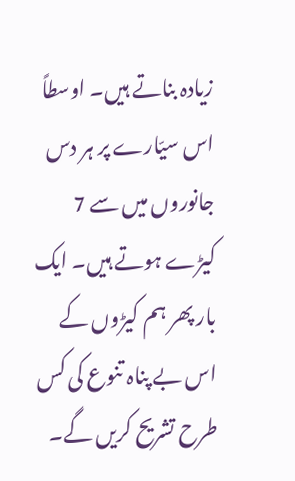زیادہ بناتے ہیں۔ اوسطاً اس سیّارے پر ہر دس جانوروں میں سے 7 کیڑے ہوتے ہیں۔ ایک بار پھر ہم کیڑوں کے اس بے پناہ تنوع کی کس طرح تشریح کریں گے۔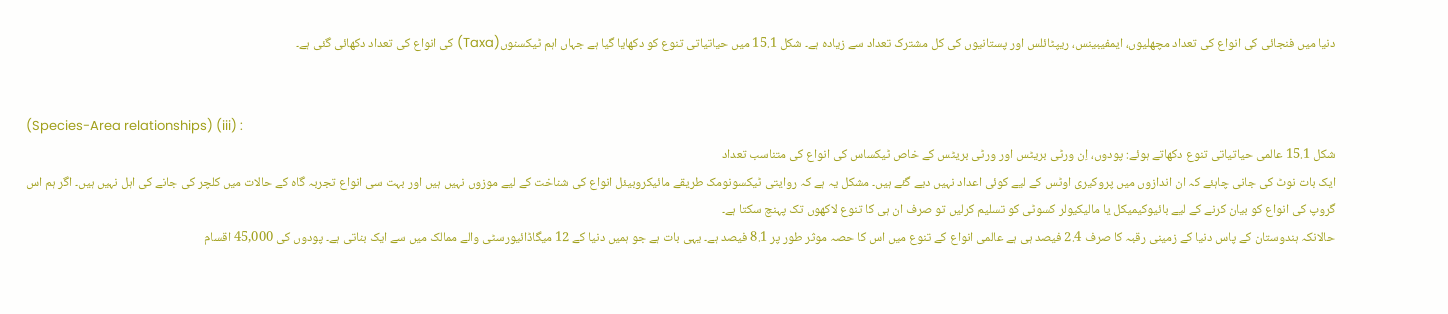دنیا میں فنجائی کی انواع کی تعداد مچھلیوں، ایمفیبینس، ریپٹائلس اور پستانیوں کی کل مشترک تعداد سے زیادہ ہے۔ شکل 15.1 میں حیاتیاتی تنوع کو دکھایا گیا ہے جہاں اہم ٹیکسنوں(Taxa) کی انواع کی تعداد دکھائی گئی ہے۔


(Species-Area relationships) (iii) :
شکل 15.1 عالمی حیاتیاتی تنوع دکھاتے ہوئے: پودوں، اِن ورٹی بریٹس اور ورٹی بریٹس کے خاص ٹیکساس کی انواع کی متناسب تعداد
ایک بات نوٹ کی جانی چاہئے کہ ان اندازوں میں پروکیری اوٹس کے لیے کوئی اعداد نہیں دیے گئے ہیں۔ مشکل یہ ہے کہ روایتی ٹیکسونومک طریقے مائیکروبیئل انواع کی شناخت کے لیے موزوں نہیں ہیں اور بہت سی انواع تجربہ گاہ کے حالات میں کلچر کی جانے کی اہل نہیں ہیں۔ اگر ہم اس گروپ کی انواع کو بیان کرنے کے لیے بائیوکیمیکل یا مالیکیولر کسوٹی کو تسلیم کرلیں تو صرف ان ہی کا تنوع لاکھوں تک پہنچ سکتا ہے۔
حالانکہ ہندوستان کے پاس دنیا کے زمینی رقبہ کا صرف 2.4 فیصد ہی ہے عالمی انواع کے تنوع میں اس کا حصہ موثر طور پر 8.1 فیصد ہے۔ یہی بات ہے جو ہمیں دنیا کے 12 میگاڈائیورسٹی والے ممالک میں سے ایک بناتی ہے۔ پودوں کی 45,000 اقسام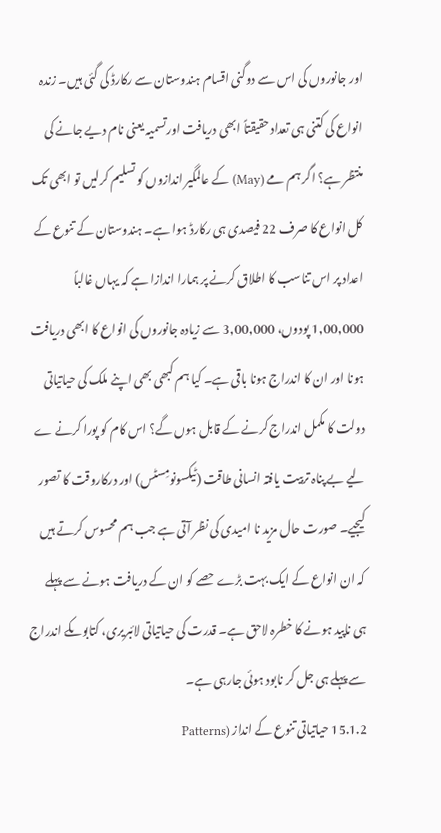اور جانوروں کی اس سے دوگنی اقسام ہندوستان سے رکارڈ کی گئی ہیں۔ زندہ انواع کی کتنی ہی تعداد حقیقتاً ابھی دریافت اورتسمیہ یعنی نام دیے جانے کی منتظر ہے؟ اگر ہم مے (May) کے عالمگیر اندازوں کو تسلیم کرلیں تو ابھی تک کل انواع کا صرف 22 فیصدی ہی رکارڈ ہوا ہے۔ ہندوستان کے تنوع کے اعداد پر اس تناسب کا اطلاق کرنے پر ہمارا اندازا ہے کہ یہاں غالباً 1,00,000 پودوں، 3,00,000 سے زیادہ جانوروں کی انواع کا ابھی دریافت ہونا اور ان کا اندراج ہونا باقی ہے۔ کیا ہم کبھی بھی اپنے ملک کی حیاتیاتی دولت کا مکمل اندراج کرنے کے قابل ہوں گے؟ اس کام کو پورا کرنے ے لیے بے پناہ تربیت یافتہ انسانی طاقت (ٹیکسونومِسٹس) اور درکاروقت کا تصور کیجیے۔ صورت حال مزید نا امیدی کی نظر آتی ہے جب ہم محسوس کرتے ہیں کہ ان انواع کے ایک بہت بڑے حصے کو ان کے دریافت ہونے سے پہلے ہی ناپید ہونے کا خطرہ لاحق ہے۔ قدرت کی حیاتیاتی لائبریری، کتابوںکے اندراج سے پہلے ہی جل کر نابود ہوئی جارہی ہے۔
15.1.2 حیاتیاتی تنوع کے انداز (Patterns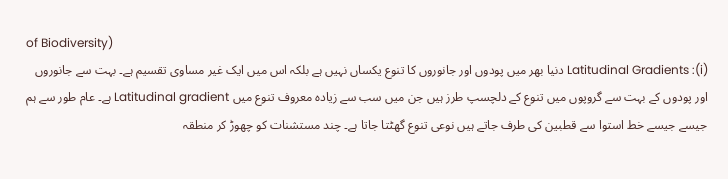of Biodiversity)
(Latitudinal Gradients :(i دنیا بھر میں پودوں اور جانوروں کا تنوع یکساں نہیں ہے بلکہ اس میں ایک غیر مساوی تقسیم ہے۔ بہت سے جانوروں اور پودوں کے بہت سے گروپوں میں تنوع کے دلچسپ طرز ہیں جن میں سب سے زیادہ معروف تنوع میں Latitudinal gradient ہے۔ عام طور سے ہم جیسے جیسے خط استوا سے قطبین کی طرف جاتے ہیں نوعی تنوع گھٹتا جاتا ہے۔ چند مستشنات کو چھوڑ کر منطقہ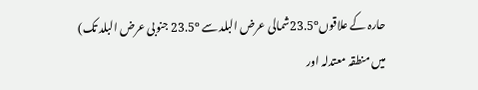حارہ کے علاقوں23.5ºشمالی عرض البلد سے 23.5º جنوبی عرض البلد تک) میں منطقہ معتدلہ اور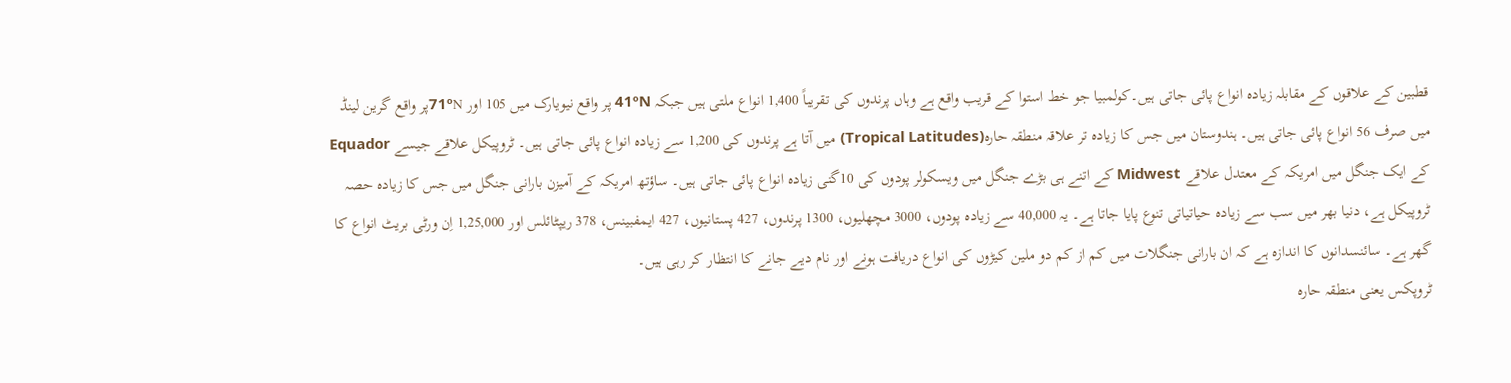قطبین کے علاقوں کے مقابلہ زیادہ انواع پائی جاتی ہیں۔کولمبیا جو خط استوا کے قریب واقع ہے وہاں پرندوں کی تقریباً 1,400 انواع ملتی ہیں جبکہ 41ºN پر واقع نیویارک میں 105 اور 71ºNپر واقع گرین لینڈ میں صرف 56 انواع پائی جاتی ہیں۔ ہندوستان میں جس کا زیادہ تر علاقہ منطقہ حارہ(Tropical Latitudes) میں آتا ہے پرندوں کی 1,200 سے زیادہ انواع پائی جاتی ہیں۔ ٹروپیکل علاقے جیسے Equador کے ایک جنگل میں امریکہ کے معتدل علاقے Midwest کے اتنے ہی بڑے جنگل میں ویسکولر پودوں کی 10گنی زیادہ انواع پائی جاتی ہیں۔ ساؤتھ امریکہ کے آمیزن بارانی جنگل میں جس کا زیادہ حصہ ٹروپیکل ہے، دنیا بھر میں سب سے زیادہ حیاتیاتی تنوع پایا جاتا ہے۔ یہ 40,000 سے زیادہ پودوں، 3000 مچھلیوں، 1300 پرندوں، 427 پستانیوں، 427 ایمفبینس، 378 ریپٹائلس اور 1,25,000 اِن ورٹی بریٹ انواع کا گھر ہے۔ سائنسدانوں کا اندازہ ہے کہ ان بارانی جنگلات میں کم از کم دو ملین کیڑوں کی انواع دریافت ہونے اور نام دیے جانے کا انتظار کر رہی ہیں۔
ٹروپکس یعنی منطقہ حارہ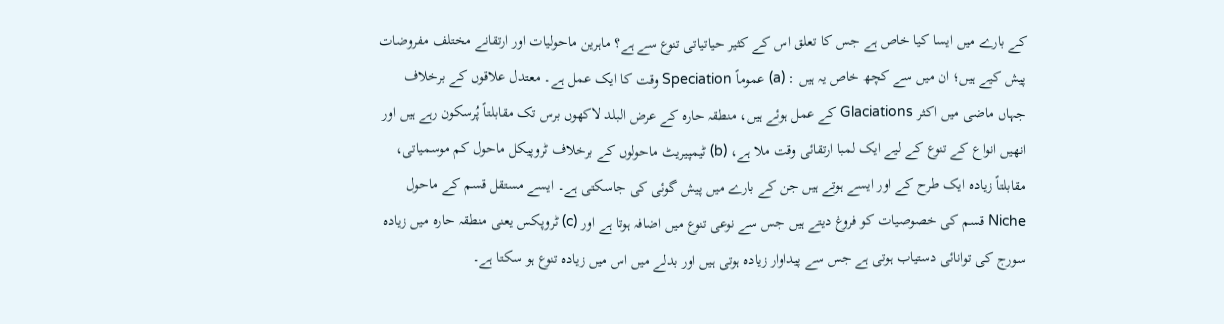کے بارے میں ایسا کیا خاص ہے جس کا تعلق اس کے کثیر حیاتیاتی تنوع سے ہے؟ ماہرین ماحولیات اور ارتقانے مختلف مفروضات پیش کیے ہیں؛ ان میں سے کچھ خاص یہ ہیں : (a) عموماً Speciation وقت کا ایک عمل ہے۔ معتدل علاقوں کے برخلاف جہاں ماضی میں اکثر Glaciations کے عمل ہوئے ہیں، منطقہ حارہ کے عرض البلد لاکھوں برس تک مقابلتاً پُرسکون رہے ہیں اور انھیں انواع کے تنوع کے لیے ایک لمبا ارتقائی وقت ملا ہے، (b) ٹیمپیریٹ ماحولوں کے برخلاف ٹروپیکل ماحول کم موسمیاتی، مقابلتاً زیادہ ایک طرح کے اور ایسے ہوتے ہیں جن کے بارے میں پیش گوئی کی جاسکتی ہے۔ ایسے مستقل قسم کے ماحول Niche قسم کی خصوصیات کو فروغ دیتے ہیں جس سے نوعی تنوع میں اضافہ ہوتا ہے اور (c) ٹروپکس یعنی منطقہ حارہ میں زیادہ سورج کی توانائی دستیاب ہوتی ہے جس سے پیداوار زیادہ ہوتی ہیں اور بدلے میں اس میں زیادہ تنوع ہو سکتا ہے۔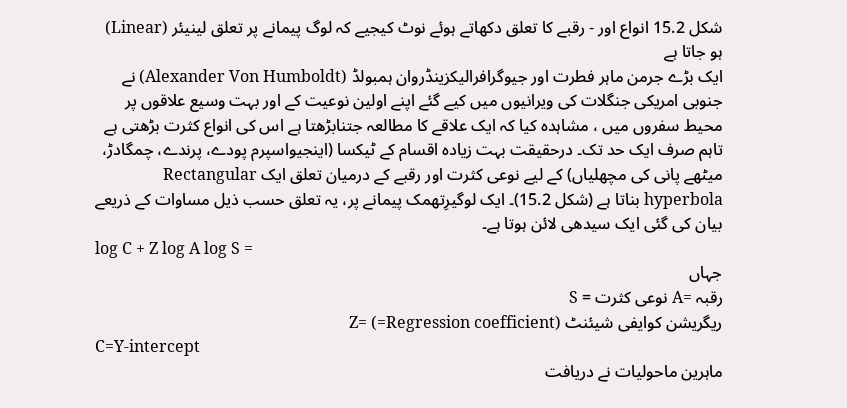شکل 15.2 انواع اور - رقبے کا تعلق دکھاتے ہوئے نوٹ کیجیے کہ لوگ پیمانے پر تعلق لینیئر (Linear) ہو جاتا ہے
ایک بڑے جرمن ماہر فطرت اور جیوگرافرالیکزینڈروان ہمبولڈ (Alexander Von Humboldt) نے جنوبی امریکی جنگلات کی ویرانیوں میں کیے گئے اپنے اولین نوعیت کے اور بہت وسیع علاقوں پر محیط سفروں میں ، مشاہدہ کیا کہ ایک علاقے کا مطالعہ جتنابڑھتا ہے اس کی انواع کثرت بڑھتی ہے تاہم صرف ایک حد تک۔ درحقیقت بہت زیادہ اقسام کے ٹیکسا (اینجیواسپرم پودے، پرندے، چمگادڑ، میٹھے پانی کی مچھلیاں) کے لیے نوعی کثرت اور رقبے کے درمیان تعلق ایک Rectangular hyperbola بناتا ہے (شکل 15.2)۔ ایک لوگیرِتھمک پیمانے پر، یہ تعلق حسب ذیل مساوات کے ذریعے بیان کی گئی ایک سیدھی لائن ہوتا ہے۔
log C + Z log A log S =
جہاں
رقبہ =A نوعی کثرت = S
ریگریشن کوایفی شیئنٹ Z= (=Regression coefficient)
C=Y-intercept
ماہرین ماحولیات نے دریافت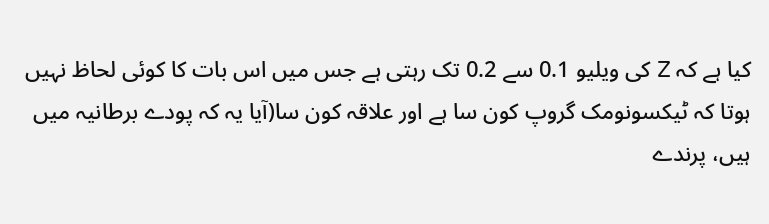کیا ہے کہ Z کی ویلیو 0.1 سے 0.2 تک رہتی ہے جس میں اس بات کا کوئی لحاظ نہیں ہوتا کہ ٹیکسونومک گروپ کون سا ہے اور علاقہ کون سا(آیا یہ کہ پودے برطانیہ میں ہیں، پرندے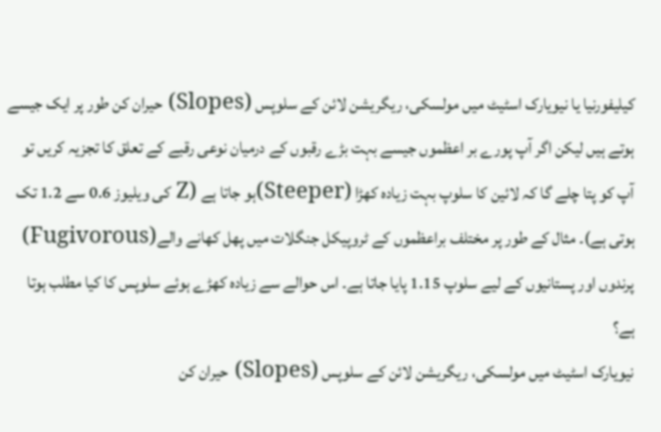کیلیفورنیا یا نیویارک اسٹیٹ میں مولسکی، ریگریشن لائن کے سلوپس (Slopes) حیران کن طور پر ایک جیسے ہوتے ہیں لیکن اگر آپ پورے بر اعظموں جیسے بہت بڑے رقبوں کے درمیان نوعی رقبے کے تعلق کا تجزیہ کریں تو آپ کو پتا چلے گا کہ لائین کا سلوپ بہت زیادہ کھڑا (Steeper)ہو جاتا ہے (Z کی ویلیوز 0.6 سے 1.2 تک ہوتی ہے)۔ مثال کے طور پر مختلف براعظموں کے ٹروپیکل جنگلات میں پھل کھانے والے(Fugivorous) پرندوں اور پستانیوں کے لیے سلوپ 1.15 پایا جاتا ہے۔ اس حوالے سے زیادہ کھڑے ہوئے سلوپس کا کیا مطلب ہوتا ہے؟
نیویارک اسٹیٹ میں مولسکی، ریگریشن لائن کے سلوپس (Slopes) حیران کن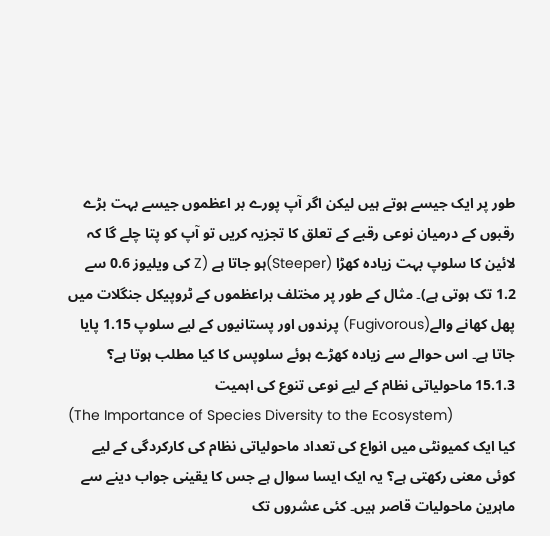طور پر ایک جیسے ہوتے ہیں لیکن اگر آپ پورے بر اعظموں جیسے بہت بڑے رقبوں کے درمیان نوعی رقبے کے تعلق کا تجزیہ کریں تو آپ کو پتا چلے گا کہ لائین کا سلوپ بہت زیادہ کھڑا (Steeper)ہو جاتا ہے (Z کی ویلیوز 0.6 سے 1.2 تک ہوتی ہے)۔ مثال کے طور پر مختلف براعظموں کے ٹروپیکل جنگلات میں پھل کھانے والے(Fugivorous) پرندوں اور پستانیوں کے لیے سلوپ 1.15 پایا جاتا ہے۔ اس حوالے سے زیادہ کھڑے ہوئے سلوپس کا کیا مطلب ہوتا ہے؟
15.1.3 ماحولیاتی نظام کے لیے نوعی تنوع کی اہمیت
(The Importance of Species Diversity to the Ecosystem)
کیا ایک کمیونٹی میں انواع کی تعداد ماحولیاتی نظام کی کارکردگی کے لیے کوئی معنی رکھتی ہے؟ یہ ایک ایسا سوال ہے جس کا یقینی جواب دینے سے ماہرین ماحولیات قاصر ہیں۔ کئی عشروں تک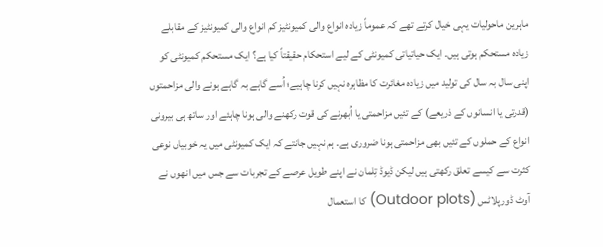ماہرین ماحولیات یہی خیال کرتے تھے کہ عموماً زیادہ انواع والی کمیونٹیز کم انواع والی کمیونٹیز کے مقابلے زیادہ مستحکم ہوتی ہیں۔ ایک حیاتیاتی کمیونٹی کے لیے استحکام حقیقتاً کیا ہے؟ ایک مستحکم کمیونٹی کو اپنی سال بہ سال کی تولید میں زیادہ مغائرت کا مظاہرہ نہیں کرنا چاہیے؛ اُسے گاہے بہ گاہے ہونے والی مزاحمتوں (قدرتی یا انسانوں کے ذریعے) کے تئیں مزاحمتی یا اُبھرنے کی قوت رکھنے والی ہونا چاہئے اور ساتھ ہی بیرونی انواع کے حملوں کے تئیں بھی مزاحمتی ہونا ضروری ہے۔ ہم نہیں جانتے کہ ایک کمیونٹی میں یہ خوبیاں نوعی کثرت سے کیسے تعلق رکھتی ہیں لیکن ڈیوڈ تِلمان نے اپنے طویل عرصے کے تجربات سے جس میں انھوں نے آوٹ ڈورپلاٹس (Outdoor plots) کا استعمال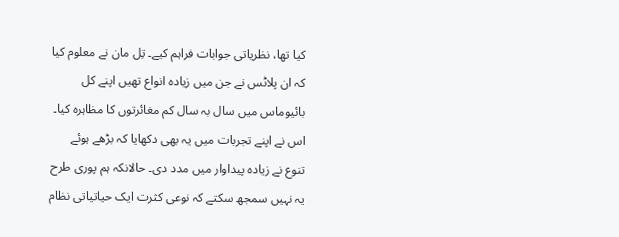کیا تھا، نظریاتی جوابات فراہم کیے۔ تِل مان نے معلوم کیا کہ ان پلاٹس نے جن میں زیادہ انواع تھیں اپنے کل بائیوماس میں سال بہ سال کم مغائرتوں کا مظاہرہ کیا۔ اس نے اپنے تجربات میں یہ بھی دکھایا کہ بڑھے ہوئے تنوع نے زیادہ پیداوار میں مدد دی۔ حالانکہ ہم پوری طرح یہ نہیں سمجھ سکتے کہ نوعی کثرت ایک حیاتیاتی نظام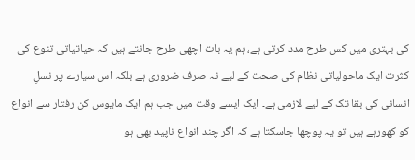کی بہتری میں کس طرح مدد کرتی ہے، ہم یہ بات اچھی طرح جانتے ہیں کہ حیاتیاتی تنوع کی کثرت ایک ماحولیاتی نظام کی صحت کے لیے نہ صرف ضروری ہے بلکہ اس سیارے پر نسلِ انسانی کی بقا تک کے لیے لازمی ہے۔ ایک ایسے وقت میں جب ہم ایک مایوس کن رفتار سے انواع کو کھورہے ہیں تو یہ پوچھا جاسکتا ہے کہ اگر چند انواع ناپید بھی ہو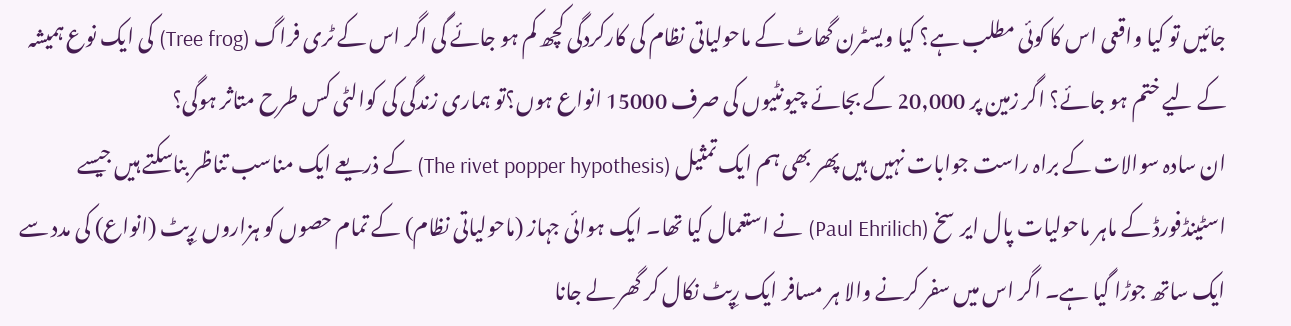جائیں تو کیا واقعی اس کا کوئی مطلب ہے؟ کیا ویسٹرن گھاٹ کے ماحولیاتی نظام کی کارکردگی کچھ کم ہو جائے گی اگر اس کے ٹری فراگ (Tree frog) کی ایک نوع ہمیشہ کے لیے ختم ہو جائے؟ اگر زمین پر 20,000 کے بجائے چیونٹیوں کی صرف 15000 انواع ہوں؟تو ہماری زندگی کی کوالٹی کس طرح متاثر ہوگی؟
ان سادہ سوالات کے براہ راست جوابات نہیں ہیں پھر بھی ہم ایک تمثیل (The rivet popper hypothesis) کے ذریعے ایک مناسب تناظر بناسکتے ہیں جیسے اسٹینڈفورڈ کے ماہر ماحولیات پال ایرسخ (Paul Ehrilich) نے استعمال کیا تھا۔ ایک ہوائی جہاز (ماحولیاتی نظام) کے تمام حصوں کو ہزاروں رِپٹ (انواع) کی مدد سے ایک ساتھ جوڑا گیا ہے۔ اگر اس میں سفر کرنے والا ہر مسافر ایک رِپٹ نکال کر گھر لے جانا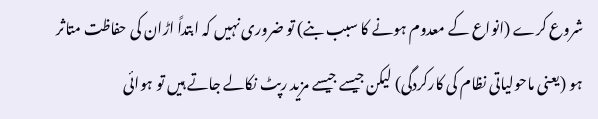شروع کرے (انواع کے معدوم ہونے کا سبب بنے) تو ضروری نہیں کہ ابتداً اڑان کی حفاظت متاثر ہو (یعنی ماحولیاتی نظام کی کارکردگی) لیکن جیسے جیسے مزید رپٹ نکالے جاتے ہیں تو ہوائی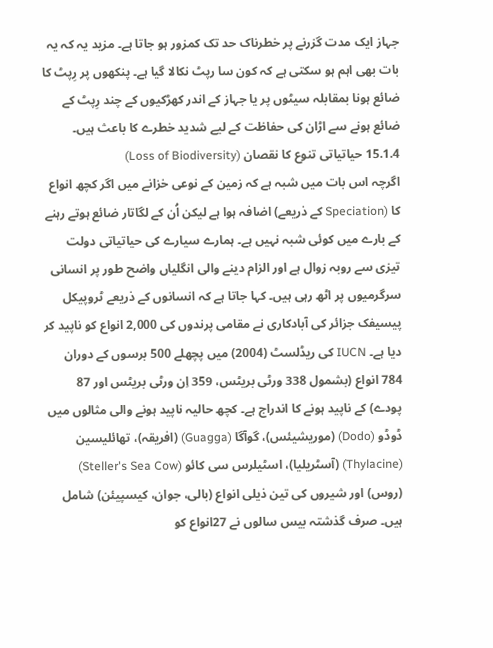جہاز ایک مدت گزرنے پر خطرناک حد تک کمزور ہو جاتا ہے۔ مزید یہ کہ یہ بات بھی اہم ہو سکتی ہے کہ کون سا رپٹ نکالا گیا ہے۔ پنکھوں پر رِپٹ کا ضائع ہونا بمقابلہ سیٹوں پر یا جہاز کے اندر کھڑکیوں کے چند رِپٹ کے ضائع ہونے سے اڑان کی حفاظت کے لیے شدید خطرے کا باعث ہیں۔
15.1.4 حیاتیاتی تنوع کا نقصان (Loss of Biodiversity)
اگرچہ اس بات میں شبہ ہے کہ زمین کے نوعی خزانے میں اگر کچھ انواع کا (Speciation کے ذریعے) اضافہ ہوا ہے لیکن اُن کے لگاتار ضائع ہوتے رہنے کے بارے میں کوئی شبہ نہیں ہے۔ ہمارے سیارے کی حیاتیاتی دولت تیزی سے روبہ زوال ہے اور الزام دینے والی انگلیاں واضح طور پر انسانی سرگرمیوں پر اٹھ رہی ہیں۔ کہا جاتا ہے کہ انسانوں کے ذریعے ٹروپیکل پیسیفک جزائر کی آبادکاری نے مقامی پرندوں کی 2,000 انواع کو ناپید کر دیا ہے۔ IUCN کی ریڈلسٹ (2004) میں پچھلے 500 برسوں کے دوران 784 انواع (بشمول 338 ورٹی بریٹس، 359 اِن ورٹی بریٹس اور 87 پودے) کے ناپید ہونے کا اندراج ہے۔ کچھ حالیہ ناپید ہونے والی مثالوں میں ڈوڈو (Dodo) (موریشیئس)، گوآگا (Guagga) (افریقہ)، تھائلیسین (Thylacine) (آسٹریلیا)، اسٹیلرس سی کائو (Steller's Sea Cow) (روس) اور شیروں کی تین ذیلی انواع (بالی، جوان، کیسپیئن) شامل ہیں۔ صرف گذشتہ بیس سالوں نے 27انواع کو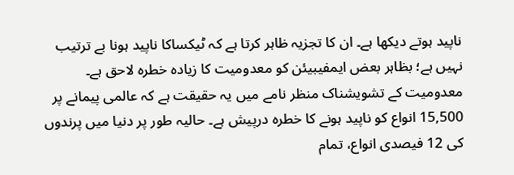ناپید ہوتے دیکھا ہے۔ ان کا تجزیہ ظاہر کرتا ہے کہ ٹیکساکا ناپید ہونا بے ترتیب نہیں ہے؛ بظاہر بعض ایمفیبیئن کو معدومیت کا زیادہ خطرہ لاحق ہے۔ معدومیت کے تشویشناک منظر نامے میں یہ حقیقت ہے کہ عالمی پیمانے پر 15,500 انواع کو ناپید ہونے کا خطرہ درپیش ہے۔ حالیہ طور پر دنیا میں پرندوں کی 12 فیصدی انواع، تمام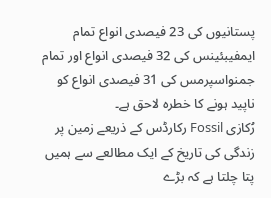پستانیوں کی 23 فیصدی انواع تمام ایمفیبئینس کی 32 فیصدی انواع اور تمام جمنواسپرمس کی 31 فیصدی انواع کو ناپید ہونے کا خطرہ لاحق ہے۔
رُکازی Fossil رکارڈس کے ذریعے زمین پر زندگی کی تاریخ کے ایک مطالعے سے ہمیں پتا چلتا ہے کہ بڑے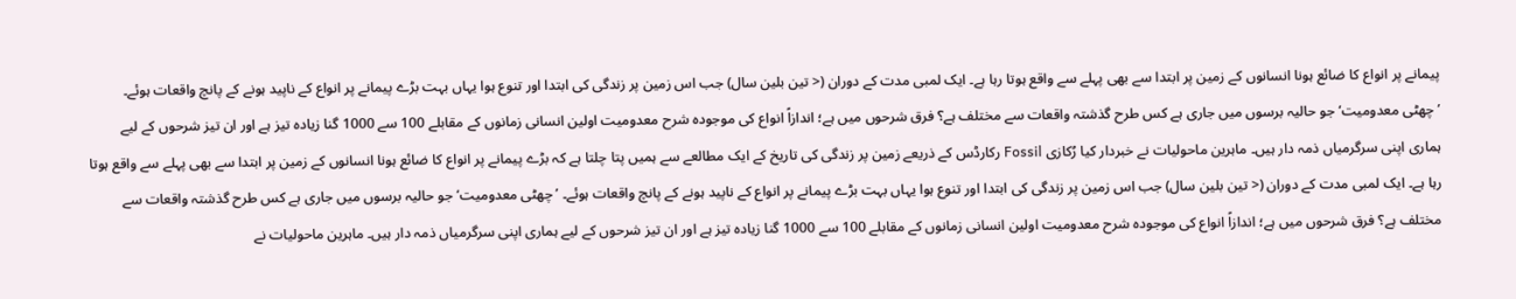پیمانے پر انواع کا ضائع ہونا انسانوں کے زمین پر ابتدا سے بھی پہلے سے واقع ہوتا رہا ہے۔ ایک لمبی مدت کے دوران (< تین بلین سال) جب اس زمین پر زندگی کی ابتدا اور تنوع ہوا یہاں بہت بڑے پیمانے پر انواع کے ناپید ہونے کے پانچ واقعات ہوئے۔ ’چھٹی معدومیت‘ جو حالیہ برسوں میں جاری ہے کس طرح گذشتہ واقعات سے مختلف ہے؟ فرق شرحوں میں ہے؛ اندازاً انواع کی موجودہ شرح معدومیت اولین انسانی زمانوں کے مقابلے 100 سے 1000 گنا زیادہ تیز ہے اور ان تیز شرحوں کے لیے ہماری اپنی سرگرمیاں ذمہ دار ہیں۔ ماہرین ماحولیات نے خبردار کیا رُکازی Fossil رکارڈس کے ذریعے زمین پر زندگی کی تاریخ کے ایک مطالعے سے ہمیں پتا چلتا ہے کہ بڑے پیمانے پر انواع کا ضائع ہونا انسانوں کے زمین پر ابتدا سے بھی پہلے سے واقع ہوتا رہا ہے۔ ایک لمبی مدت کے دوران (< تین بلین سال) جب اس زمین پر زندگی کی ابتدا اور تنوع ہوا یہاں بہت بڑے پیمانے پر انواع کے ناپید ہونے کے پانچ واقعات ہوئے۔ ’چھٹی معدومیت‘ جو حالیہ برسوں میں جاری ہے کس طرح گذشتہ واقعات سے مختلف ہے؟ فرق شرحوں میں ہے؛ اندازاً انواع کی موجودہ شرح معدومیت اولین انسانی زمانوں کے مقابلے 100 سے 1000 گنا زیادہ تیز ہے اور ان تیز شرحوں کے لیے ہماری اپنی سرگرمیاں ذمہ دار ہیں۔ ماہرین ماحولیات نے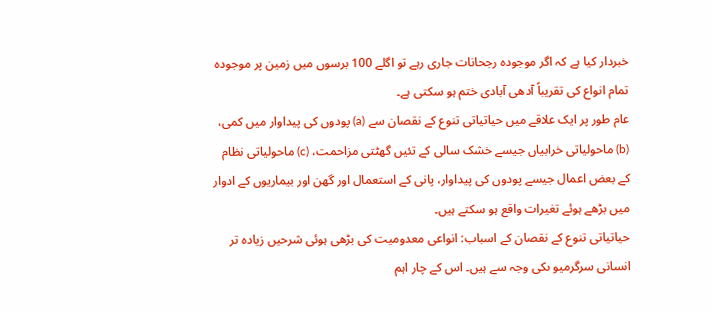خبردار کیا ہے کہ اگر موجودہ رجحانات جاری رہے تو اگلے 100 برسوں میں زمین پر موجودہ تمام انواع کی تقریباً آدھی آبادی ختم ہو سکتی ہے۔
عام طور پر ایک علاقے میں حیاتیاتی تنوع کے نقصان سے (a) پودوں کی پیداوار میں کمی، (b) ماحولیاتی خرابیاں جیسے خشک سالی کے تئیں گھٹتی مزاحمت، (c) ماحولیاتی نظام کے بعض اعمال جیسے پودوں کی پیداوار، پانی کے استعمال اور گھن اور بیماریوں کے ادوار میں بڑھے ہوئے تغیرات واقع ہو سکتے ہیں۔
حیاتیاتی تنوع کے نقصان کے اسباب: انواعی معدومیت کی بڑھی ہوئی شرحیں زیادہ تر انسانی سرگرمیو ںکی وجہ سے ہیں۔ اس کے چار اہم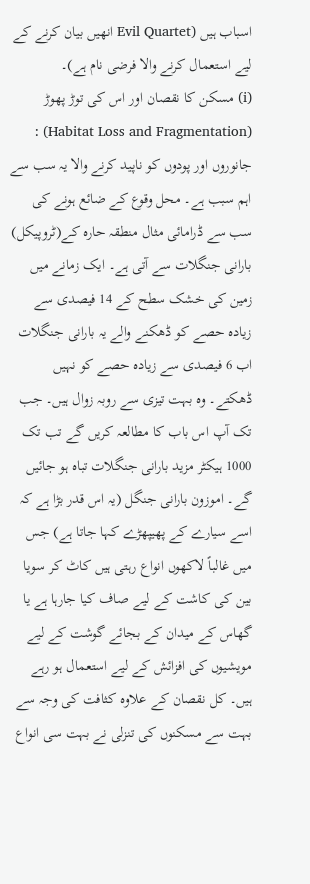اسباب ہیں (Evil Quartet انھیں بیان کرنے کے لیے استعمال کرنے والا فرضی نام ہے)۔
(i) مسکن کا نقصان اور اس کی توڑ پھوڑ (Habitat Loss and Fragmentation) : جانوروں اور پودوں کو ناپید کرنے والا یہ سب سے اہم سبب ہے۔ محل وقوع کے ضائع ہونے کی سب سے ڈرامائی مثال منطقہ حارہ کے(ٹروپیکل) بارانی جنگلات سے آتی ہے۔ ایک زمانے میں زمین کی خشک سطح کے 14 فیصدی سے زیادہ حصے کو ڈھکنے والے یہ بارانی جنگلات اب 6 فیصدی سے زیادہ حصے کو نہیں ڈھکتے۔ وہ بہت تیزی سے روبہ زوال ہیں۔ جب تک آپ اس باب کا مطالعہ کریں گے تب تک 1000 ہیکٹر مزید بارانی جنگلات تباہ ہو جائیں گے۔ اموزون بارانی جنگل (یہ اس قدر بڑا ہے کہ اسے سیارے کے پھیپھڑے کہا جاتا ہے) جس میں غالباً لاکھوں انواع رہتی ہیں کاٹ کر سویا بین کی کاشت کے لیے صاف کیا جارہا ہے یا گھاس کے میدان کے بجائے گوشت کے لیے مویشیوں کی افزائش کے لیے استعمال ہو رہے ہیں۔ کل نقصان کے علاوہ کثافت کی وجہ سے بہت سے مسکنوں کی تنزلی نے بہت سی انواع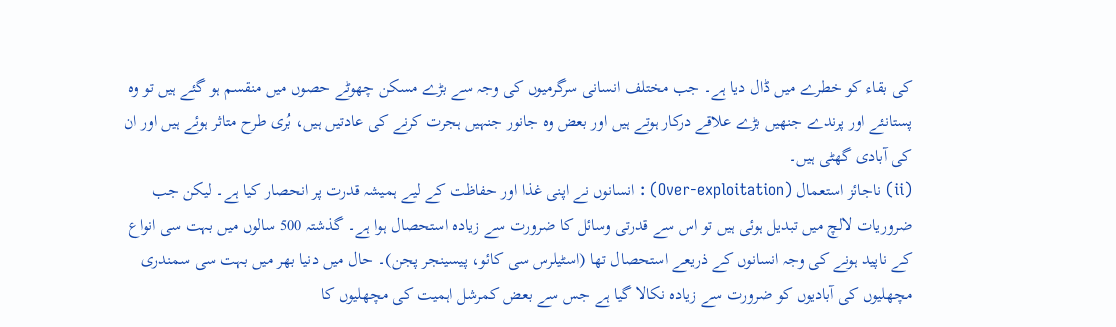کی بقاء کو خطرے میں ڈال دیا ہے۔ جب مختلف انسانی سرگرمیوں کی وجہ سے بڑے مسکن چھوٹے حصوں میں منقسم ہو گئے ہیں تو وہ پستانئے اور پرندے جنھیں بڑے علاقے درکار ہوتے ہیں اور بعض وہ جانور جنہیں ہجرت کرنے کی عادتیں ہیں، بُری طرح متاثر ہوئے ہیں اور ان کی آبادی گھٹی ہیں۔
(ii) ناجائز استعمال (Over-exploitation) : انسانوں نے اپنی غذا اور حفاظت کے لیے ہمیشہ قدرت پر انحصار کیا ہے۔ لیکن جب ضروریات لالچ میں تبدیل ہوئی ہیں تو اس سے قدرتی وسائل کا ضرورت سے زیادہ استحصال ہوا ہے۔ گذشتہ 500 سالوں میں بہت سی انواع کے ناپید ہونے کی وجہ انسانوں کے ذریعے استحصال تھا (اسٹیلرس سی کائو، پیسینجر پجن)۔ حال میں دنیا بھر میں بہت سی سمندری مچھلیوں کی آبادیوں کو ضرورت سے زیادہ نکالا گیا ہے جس سے بعض کمرشل اہمیت کی مچھلیوں کا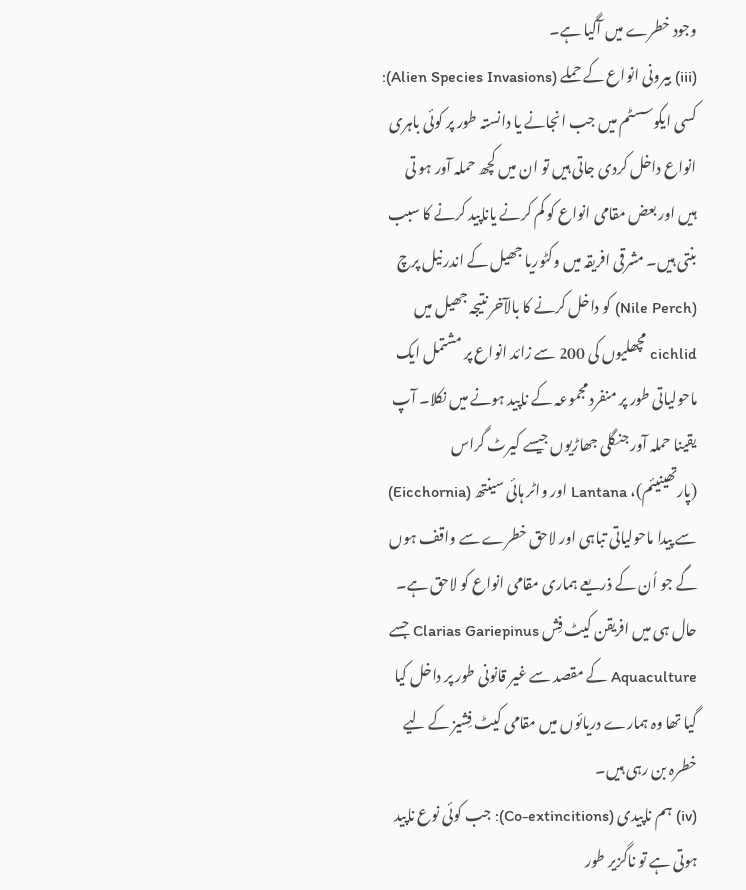وجود خطرے میں آگیا ہے۔
(iii) بیرونی انواع کے حملے (Alien Species Invasions): کسی ایکوسسٹم میں جب انجانے یا دانستہ طور پر کوئی باہری انواع داخل کردی جاتی ہیں تو ان میں کچھ حملہ آور ہو تی ہیں اور بعض مقامی انواع کو کم کرنے یاناپید کرنے کا سبب بنتی ہیں۔ مشرقی افریقہ میں وکٹوریا جھیل کے اندر نیل پرچ (Nile Perch) کو داخل کرنے کا بالآخر نتیجہ جھیل میں cichlid مچھلیوں کی 200 سے زائد انواع پر مشتمل ایک ماحولیاتی طور پر منفرد مجموعہ کے ناپید ہونے میں نکلا۔ آپ یقینا حملہ آور جنگلی جھاڑیوں جیسے کیرٹ گراس (پارتھینیئم)، Lantana اور واٹر ہائی سینتھ (Eicchornia) سے پیدا ماحولیاتی تباہی اور لاحق خطرے سے واقف ہوں گے جو اُن کے ذریعے ہماری مقامی انواع کو لاحق ہے۔ حال ہی میں افریقن کیٹ فِش Clarias Gariepinus جسے Aquaculture کے مقصد سے غیر قانونی طور پر داخل کیا گیا تھا وہ ہمارے دریائوں میں مقامی کیٹ فِشیز کے لیے خطرہ بن رہی ہیں۔
(iv) ہم ناپیدی (Co-extincitions): جب کوئی نوع ناپید ہوتی ہے تو ناگزیر طور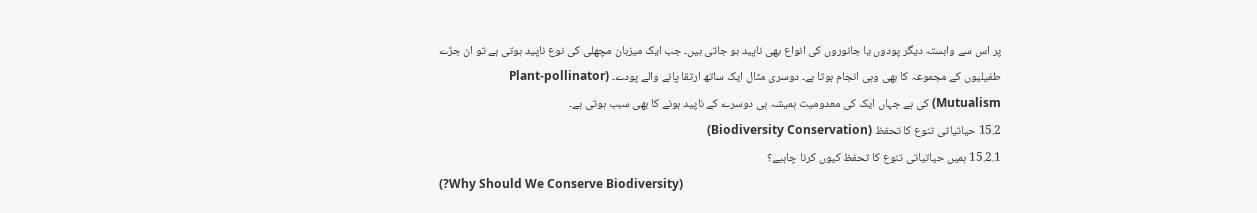پر اس سے وابستہ دیگر پودوں یا جانوروں کی انواع بھی ناپید ہو جاتی ہیں۔ جب ایک میزبان مچھلی کی نوع ناپید ہوتی ہے تو ان جڑے طفیلیوں کے مجموعہ کا بھی وہی انجام ہوتا ہے۔ دوسری مثال ایک ساتھ ارتقا پانے والے پودے۔ (Plant-pollinator Mutualism) کی ہے جہاں ایک کی معدومیت ہمیشہ ہی دوسرے کے ناپید ہونے کا بھی سبب ہوتی ہے۔
15.2 حیاتیاتی تنوع کا تحفظ (Biodiversity Conservation)
15.2.1 ہمیں حیاتیاتی تنوع کا تحفظ کیوں کرنا چاہیے؟
(?Why Should We Conserve Biodiversity)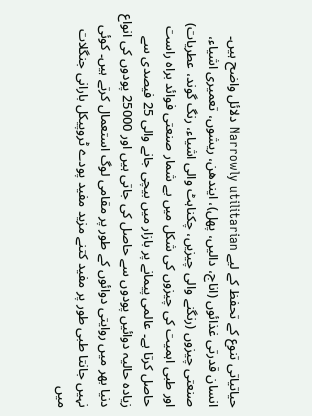حیاتیاتی تنوع کے تحفظ کے لیے Narrowly utilitarian دلائل واضح ہیں۔ انسان قدرتی غذائوں (اناج، دالیں، پھل)، ایندھن، ریشوں، تعمیری اشیاء، صنعتی چیزوں (رنگنے والی چیزیں، چکناہٹ والی اشیاء، رنگ گوند، عطریات) اور طبی اہمیت کی چیزوں کی شکل میں بے شمار صنعتی فوائد براہ راست حاصل کرتا ہے۔ عالمی پیمانے پر بازار میں بیچی جانے والی 25 فیصدی سے زیادہ حالیہ دوائیں پودوں سے حاصل کی جاتی ہیں اور 25000 پودوں کی انواع دنیا بھر میں روایتی دوائوں کے طور پر مقامی لوگ استعمال کرتے ہیں۔ کوئی نہیں جانتا طبی طور پر مفید کتنے مزید مفید پودے ٹروپیکل بارانی جنگلات میں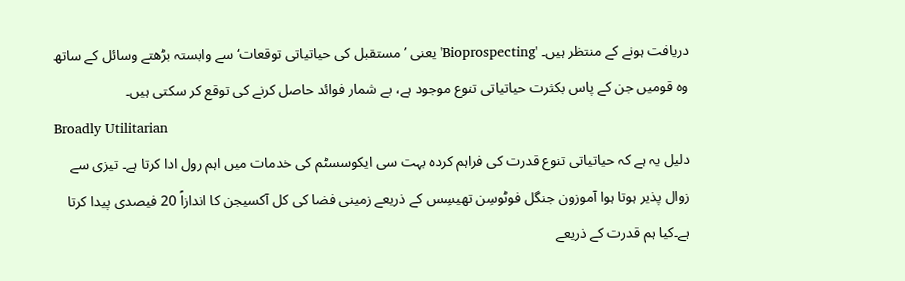دریافت ہونے کے منتظر ہیں۔ 'Bioprospecting' یعنی ’مستقبل کی حیاتیاتی توقعات‘ سے وابستہ بڑھتے وسائل کے ساتھ وہ قومیں جن کے پاس بکثرت حیاتیاتی تنوع موجود ہے، بے شمار فوائد حاصل کرنے کی توقع کر سکتی ہیں۔
Broadly Utilitarian
دلیل یہ ہے کہ حیاتیاتی تنوع قدرت کی فراہم کردہ بہت سی ایکوسسٹم کی خدمات میں اہم رول ادا کرتا ہے۔ تیزی سے زوال پذیر ہوتا ہوا آموزون جنگل فوٹوسِن تھیسِس کے ذریعے زمینی فضا کی کل آکسیجن کا اندازاً 20 فیصدی پیدا کرتا ہے۔کیا ہم قدرت کے ذریعے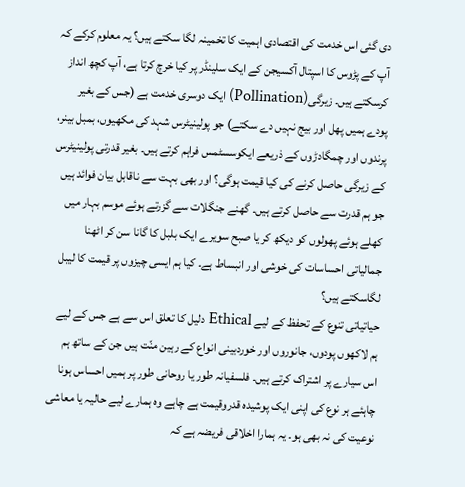دی گئی اس خدمت کی اقتصادی اہمیت کا تخمینہ لگا سکتے ہیں؟ یہ معلوم کرکے کہ آپ کے پڑوس کا اسپتال آکسیجن کے ایک سلینڈر پر کیا خرچ کرتا ہے، آپ کچھ انداز کرسکتے ہیں۔ زیرگی(Pollination) ایک دوسری خدمت ہے (جس کے بغیر پودے ہمیں پھل اور بیج نہیں دے سکتے) جو پولینیٹرس شہد کی مکھیوں، بمبل بینر، پرندوں اور چمگادڑوں کے ذریعے ایکوسسٹمس فراہم کرتے ہیں۔ بغیر قدرتی پولینیٹرس کے زیرگی حاصل کرنے کی کیا قیمت ہوگی؟ اور بھی بہت سے ناقابل بیان فوائد ہیں جو ہم قدرت سے حاصل کرتے ہیں۔ گھنے جنگلات سے گزرتے ہوئے موسم بہار میں کھلے ہوئے پھولوں کو دیکھ کر یا صبح سویرے ایک بلبل کا گانا سن کر اٹھنا جمالیاتی احساسات کی خوشی اور انبساط ہے۔ کیا ہم ایسی چیزوں پر قیمت کا لیبل لگاسکتے ہیں؟
حیاتیاتی تنوع کے تحفظ کے لیے Ethical دلیل کا تعلق اس سے ہے جس کے لیے ہم لاکھوں پودوں، جانوروں اور خوردبینی انواع کے رہین منّت ہیں جن کے ساتھ ہم اس سیارے پر اشتراک کرتے ہیں۔ فلسفیانہ طور یا روحانی طور پر ہمیں احساس ہونا چاہئے ہر نوع کی اپنی ایک پوشیدہ قدروقیمت ہے چاہے وہ ہمارے لیے حالیہ یا معاشی نوعیت کی نہ بھی ہو۔ یہ ہمارا اخلاقی فریضہ ہے کہ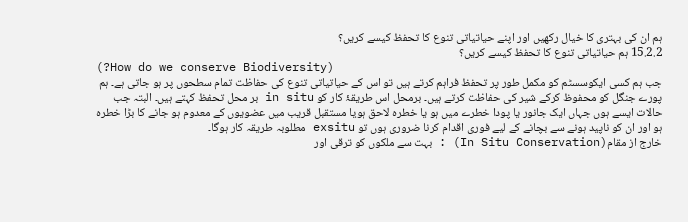ہم ان کی بہتری کا خیال رکھیں اور اپنے حیاتیاتی تنوع کا تحفظ کیسے کریں؟
15.2.2 ہم حیاتیاتی تنوع کا تحفظ کیسے کریں؟
(?How do we conserve Biodiversity)
جب ہم کسی ایکوسسٹم کو مکمل طور پر تحفظ فراہم کرتے ہیں تو اس کے حیاتیاتی تنوع کی حفاظت تمام سطحوں پر ہو جاتی ہے۔ ہم پورے جنگل کو محفوظ کرکے شیر کی حفاظت کرتے ہیں۔ برمحل اس طریقۂ کار کو in situ بر محل تحفظ کہتے ہیں۔ البتہ جب حالات ایسے ہوں جہاں ایک جانور یا پودا خطرے میں ہو یا خطرہ لاحق ہویا مستقبل قریب میں عضویوں کے معدوم ہو جانے کا بڑا خطرہ ہو اور ان کو ناپید ہونے سے بچانے کے لیے فوری اقدام کرنا ضروری ہوں تو exsitu مطلوبہ طریقہ کار ہوگا۔
خارج از مقام(In Situ Conservation) : بہت سے ملکوں کو ترقی اور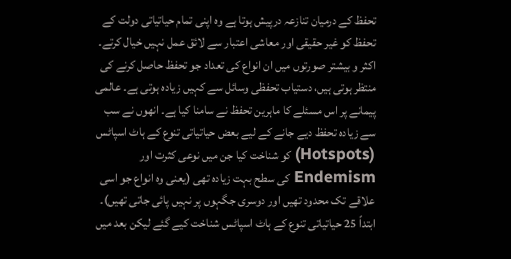تحفظ کے درمیان تنازعہ درپیش ہوتا ہے وہ اپنی تمام حیاتیاتی دولت کے تحفظ کو غیر حقیقی اور معاشی اعتبار سے لائق عمل نہیں خیال کرتے۔ اکثر و بیشتر صورتوں میں ان انواع کی تعداد جو تحفظ حاصل کرنے کی منتظر ہوتی ہیں، دستیاب تحفظی وسائل سے کہیں زیادہ ہوتی ہے۔ عالمی پیمانے پر اس مسئلے کا ماہرین تحفظ نے سامنا کیا ہے۔ انھوں نے سب سے زیادہ تحفظ دیے جانے کے لیے بعض حیاتیاتی تنوع کے ہاٹ اسپاٹس (Hotspots) کو شناخت کیا جن میں نوعی کثرت اور Endemism کی سطح بہت زیادہ تھی (یعنی وہ انواع جو اسی علاقے تک محدود تھیں اور دوسری جگہوں پر نہیں پائی جاتی تھیں)۔ ابتداً 25 حیاتیاتی تنوع کے ہاٹ اسپاٹس شناخت کیے گئے لیکن بعد میں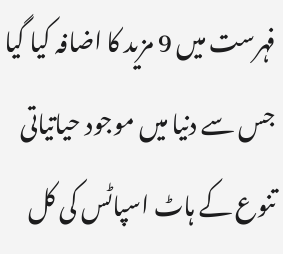فہرست میں 9 مزید کا اضافہ کیا گیا جس سے دنیا میں موجود حیاتیاتی تنوع کے ہاٹ اسپاٹس کی کل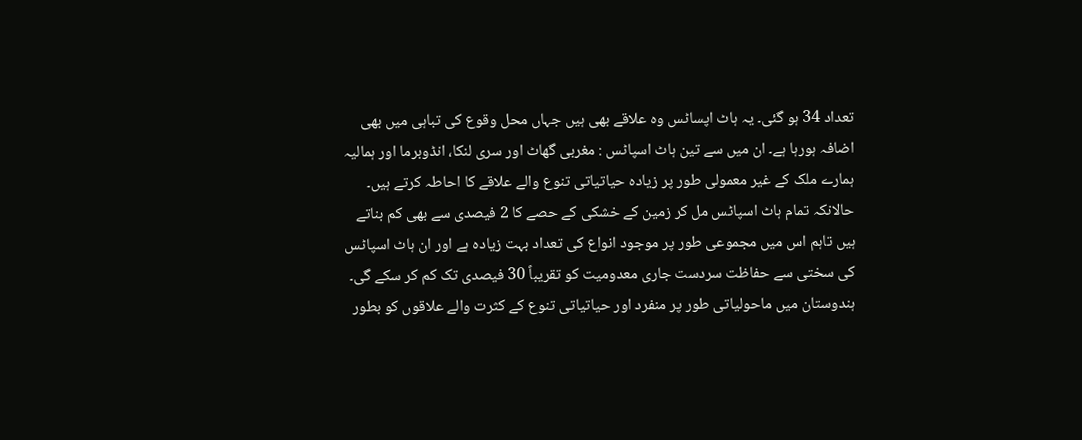تعداد 34 ہو گئی۔ یہ ہاٹ اپساٹس وہ علاقے بھی ہیں جہاں محل وقوع کی تباہی میں بھی اضافہ ہورہا ہے۔ ان میں سے تین ہاٹ اسپاٹس : مغربی گھاٹ اور سری لنکا، انڈوبرما اور ہمالیہ ہمارے ملک کے غیر معمولی طور پر زیادہ حیاتیاتی تنوع والے علاقے کا احاطہ کرتے ہیں۔ حالانکہ تمام ہاٹ اسپاٹس مل کر زمین کے خشکی کے حصے کا 2 فیصدی سے بھی کم بناتے ہیں تاہم اس میں مجموعی طور پر موجود انواع کی تعداد بہت زیادہ ہے اور ان ہاٹ اسپاٹس کی سختی سے حفاظت سردست جاری معدومیت کو تقریباً 30 فیصدی تک کم کر سکے گی۔
ہندوستان میں ماحولیاتی طور پر منفرد اور حیاتیاتی تنوع کے کثرت والے علاقوں کو بطور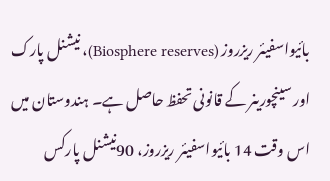بائیواسفیئر ریزروز (Biosphere reserves)، نیشنل پارک اور سینچورینر کے قانونی تحفظ حاصل ہے۔ ہندوستان میں اس وقت 14 بائیواسفیئر ریزروز، 90نیشنل پارکس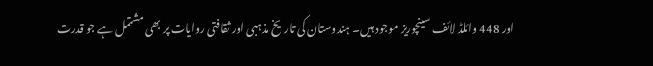اور 448 وائلڈ لائف سینچوریز موجود ہیں۔ ہندوستان کی تاریخ مذہبی اور ثقافتی روایات پر بھی مشتمل ہے جو قدرت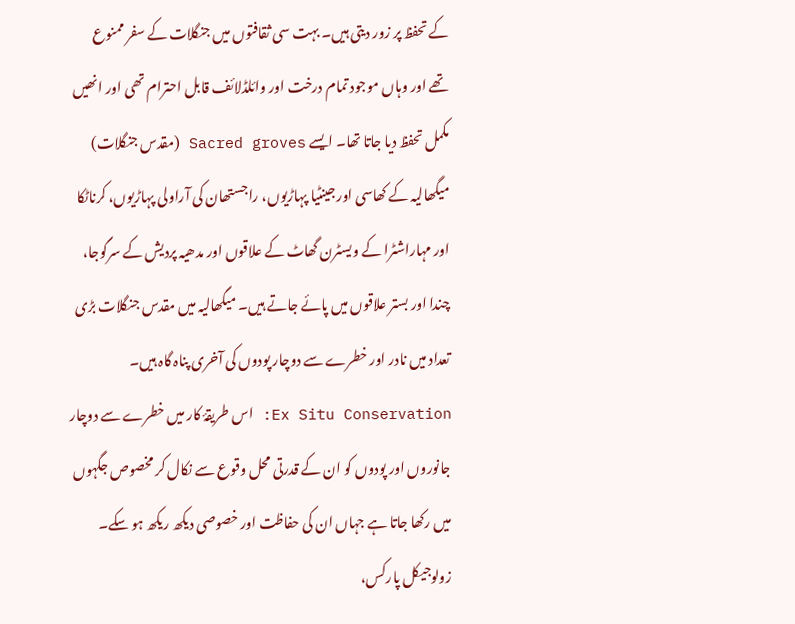کے تحفظ پر زور دیتی ہیں۔ بہت سی ثقافتوں میں جنگلات کے سفر ممنوع تھے اور وہاں موجود تمام درخت اور وائلڈلائف قابل احترام تھی اور انھیں مکمل تحفظ دیا جاتا تھا۔ ایسے Sacred groves (مقدس جنگلات) میگھالیہ کے کھاسی اور جینٹیا پہاڑیوں، راجستھان کی آراولی پہاڑیوں، کرناٹکا اور مہاراشٹرا کے ویسٹرن گھاٹ کے علاقوں اور مدھیہ پردیش کے سرگوجا، چندا اور بستر علاقوں میں پائے جاتے ہیں۔ میگھالیہ میں مقدس جنگلات بڑی تعداد میں نادر اور خطرے سے دوچار پودوں کی آخری پناہ گاہ ہیں۔
Ex Situ Conservation: اس طریقۂ کار میں خطرے سے دوچار جانوروں اور پودوں کو ان کے قدرتی محل وقوع سے نکال کر مخصوص جگہوں میں رکھا جاتا ہے جہاں ان کی حفاظت اور خصوصی دیکھ ریکھ ہو سکے۔ زولوجیکل پارکس،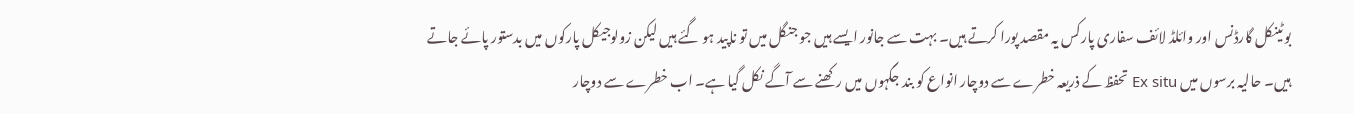بوٹینکل گارڈنس اور وائلڈ لائف سفاری پارکس یہ مقصد پورا کرتے ہیں۔ بہت سے جانور ایسے ہیں جو جنگل میں تو ناپید ہو گئے ہیں لیکن زولوجیکل پارکوں میں بدستور پائے جاتے ہیں۔ حالیہ برسوں میں Ex situ تحفظ کے ذریعہ خطرے سے دوچار انواع کو بند جگہوں میں رکھنے سے آگے نکل گیا ہے۔ اب خطرے سے دوچار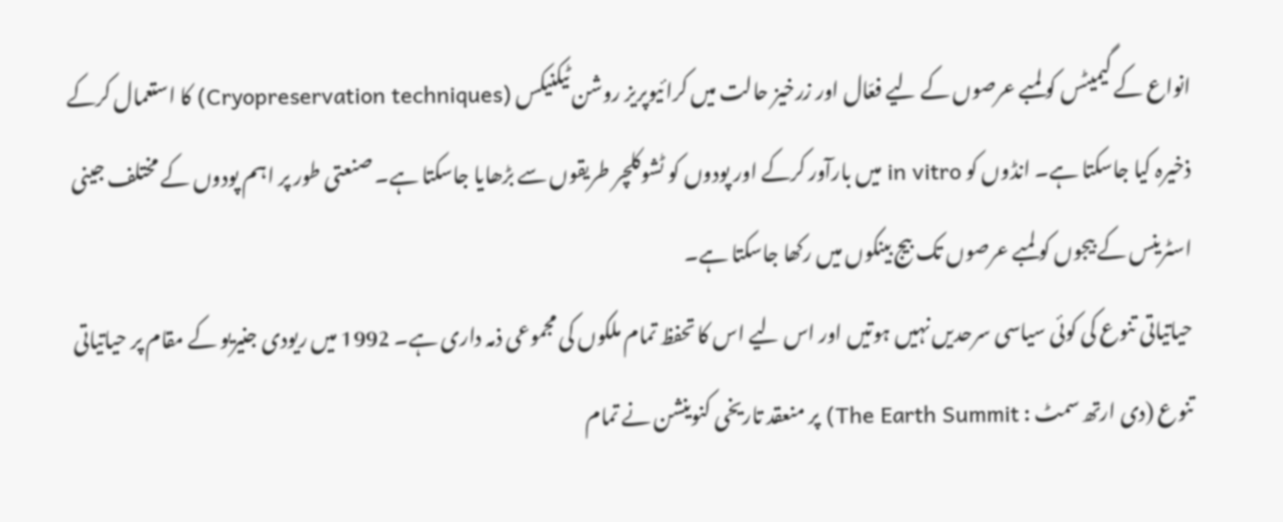انواع کے گیمیٹس کو لمبے عرصوں کے لیے فعّال اور زرخیز حالت میں کرائیوپریز روشن ٹیکنیکس (Cryopreservation techniques) کا استعمال کرکے ذخیرہ کیا جاسکتا ہے۔ انڈوں کو in vitro میں بارآور کرکے اور پودوں کو ٹشوکلچر طریقوں سے بڑھایا جاسکتا ہے۔ صنعتی طور پر اہم پودوں کے مختلف جینی اسٹرینس کے بیجوں کو لمبے عرصوں تک بیج بینکوں میں رکھا جاسکتا ہے۔
حیاتیاتی تنوع کی کوئی سیاسی سرحدیں نہیں ہوتیں اور اس لیے اس کا تحفظ تمام ملکوں کی مجموعی ذمہ داری ہے۔ 1992 میں ریودی جنیریو کے مقام پر حیاتیاتی تنوع (دی ارتھ سمٹ : The Earth Summit) پر منعقد تاریخی کنوینشن نے تمام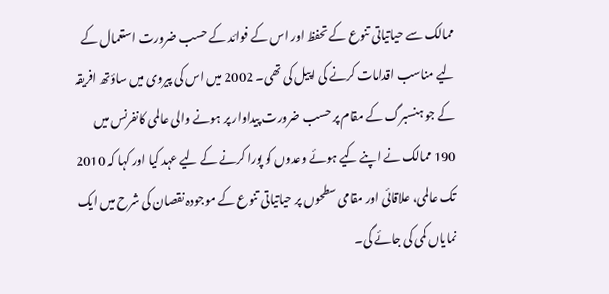ممالک سے حیاتیاتی تنوع کے تحفظ اور اس کے فوائد کے حسب ضرورت استعمال کے لیے مناسب اقدامات کرنے کی اپیل کی تھی۔ 2002 میں اس کی پیروی میں ساؤتھ افریقہ کے جو ہنسبرگ کے مقام پر حسب ضرورت پیداوار پر ہونے والی عالمی کانفرنس میں 190 ممالک نے اپنے کیے ہوئے وعدوں کو پورا کرنے کے لیے عہد کیا اور کہا کہ 2010 تک عالمی، علاقائی اور مقامی سطحوں پر حیاتیاتی تنوع کے موجودہ نقصان کی شرح میں ایک نمایاں کمی کی جائے گی۔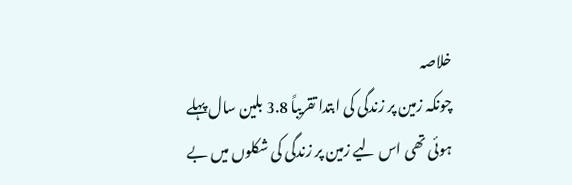خلاصہ
چونکہ زمین پر زندگی کی ابتدا تقریباً 3.8 بلین سال پہلے ہوئی تھی اس لیے زمین پر زندگی کی شکلوں میں بے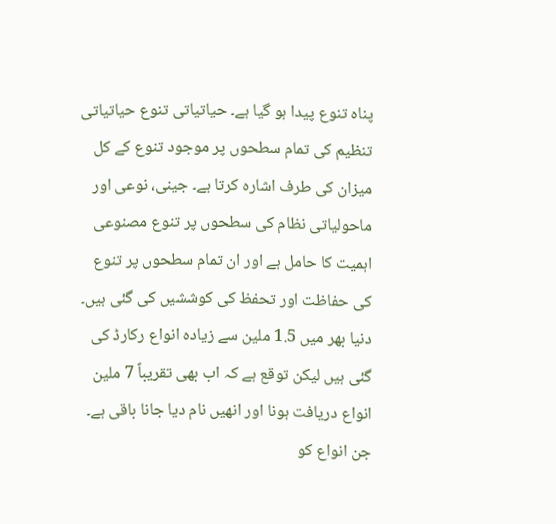پناہ تنوع پیدا ہو گیا ہے۔ حیاتیاتی تنوع حیاتیاتی تنظیم کی تمام سطحوں پر موجود تنوع کے کل میزان کی طرف اشارہ کرتا ہے۔ جینی، نوعی اور ماحولیاتی نظام کی سطحوں پر تنوع مصنوعی اہمیت کا حامل ہے اور ان تمام سطحوں پر تنوع کی حفاظت اور تحفظ کی کوششیں کی گئی ہیں۔
دنیا بھر میں 1.5 ملین سے زیادہ انواع رکارڈ کی گئی ہیں لیکن توقع ہے کہ اب بھی تقریباً 7 ملین انواع دریافت ہونا اور انھیں نام دیا جانا باقی ہے۔ جن انواع کو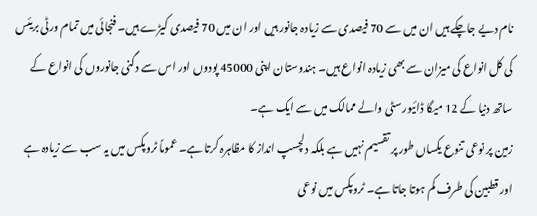نام دیے جاچکے ہیں ان میں سے 70 فیصدی سے زیادہ جانور ہیں اور ان میں 70 فیصدی کیڑے ہیں۔ فنجائی میں تمام ورٹی بریئس کی کل انواع کی میزان سے بھی زیادہ انواع ہیں۔ ہندوستان اپنی 45000 پودوں اور اس سے دگنی جانوروں کی انواع کے ساتھ دنیا کے 12 میگا ڈائیورسٹی والے ممالک میں سے ایک ہے۔
زمین پر نوعی تنوع یکساں طور پر تقسیم نہیں ہے بلکہ دلچسپ انداز کا مظاہرہ کرتا ہے۔ عموماً ٹروپکس میں یہ سب سے زیادہ ہے اور قطبین کی طرف کم ہوتا جاتا ہے۔ ٹروپکس میں نوعی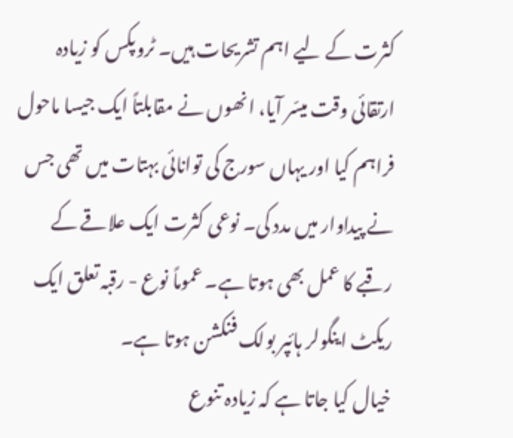کثرت کے لیے اہم تشریحات ہیں۔ ٹروپکس کو زیادہ ارتقائی وقت میسّر آیا، انھوں نے مقابلتاً ایک جیسا ماحول فراہم کیا اور یہاں سورج کی توانائی بہتات میں تھی جس نے پیداوار میں مدد کی۔ نوعی کثرت ایک علاقے کے رقبے کا عمل بھی ہوتا ہے۔ عموماً نوع - رقبہ تعلق ایک ریکٹ اینگولر ہائپر بولک فنکشن ہوتا ہے۔
خیال کیا جاتا ہے کہ زیادہ تنوع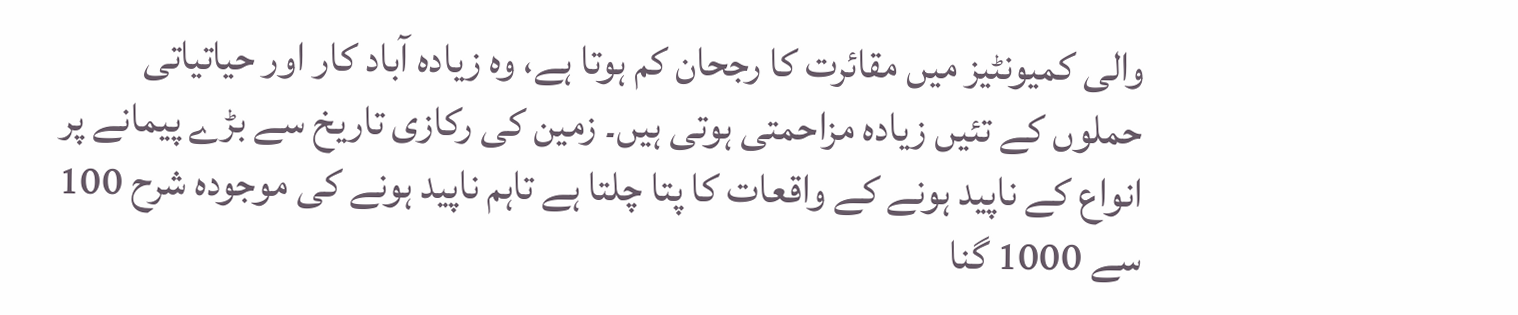والی کمیونٹیز میں مقائرت کا رجحان کم ہوتا ہے، وہ زیادہ آباد کار اور حیاتیاتی حملوں کے تئیں زیادہ مزاحمتی ہوتی ہیں۔ زمین کی رکازی تاریخ سے بڑے پیمانے پر انواع کے ناپید ہونے کے واقعات کا پتا چلتا ہے تاہم ناپید ہونے کی موجودہ شرح 100 سے 1000 گنا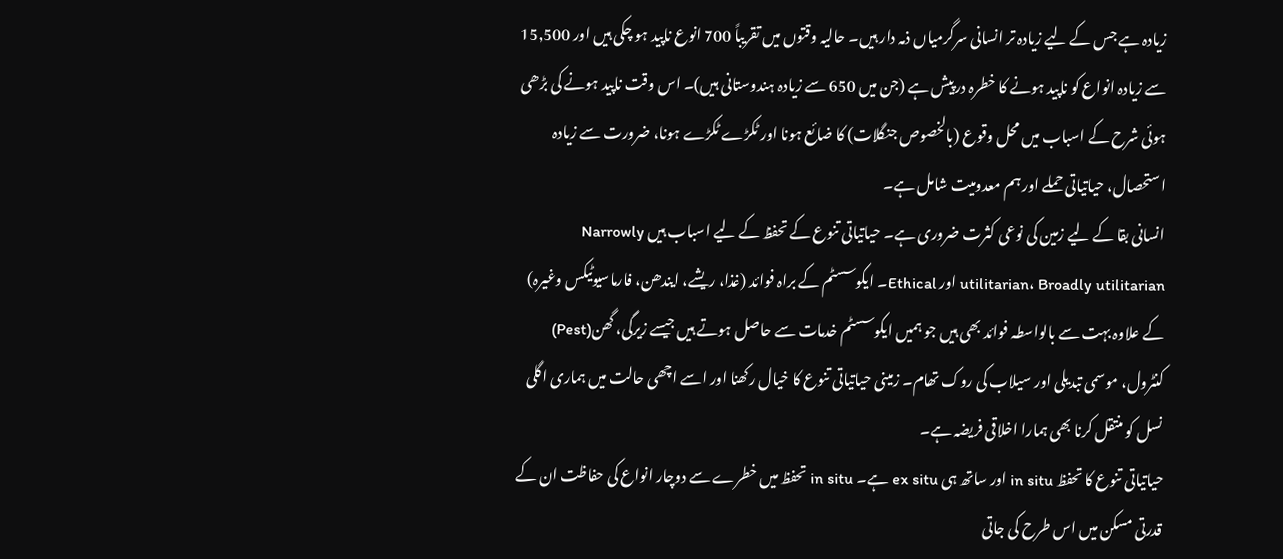زیادہ ہے جس کے لیے زیادہ تر انسانی سرگرمیاں ذمہ دار ہیں۔ حالیہ وقتوں میں تقریباً 700 انوع ناپید ہو چکی ہیں اور 15,500 سے زیادہ انواع کو ناپید ہونے کا خطرہ درپیش ہے (جن میں 650 سے زیادہ ہندوستانی ہیں)۔ اس وقت ناپید ہونے کی بڑھی ہوئی شرح کے اسباب میں محل وقوع (بالخصوص جنگلات) کا ضائع ہونا اور ٹکڑے ٹکڑے ہونا، ضرورت سے زیادہ استحصال، حیاتیاتی حملے اور ہم معدومیت شامل ہے۔
انسانی بقا کے لیے زمین کی نوعی کثرت ضروری ہے۔ حیاتیاتی تنوع کے تحفظ کے لیے اسباب ہیں Narrowly utilitarian، Broadly utilitarian اور Ethical۔ ایکوسسٹم کے براہ فوائد (غذا، ریشے، ایندھن، فارماسیوٹیکس وغیرہ) کے علاوہ بہت سے بالواسطہ فوائد بھی ہیں جو ہمیں ایکوسسٹم خدمات سے حاصل ہوتے ہیں جیسے زیرگی، گھن(Pest) کنٹرول، موسمی تبدیلی اور سیلاب کی روک تھام۔ زمینی حیاتیاتی تنوع کا خیال رکھنا اور اسے اچھی حالت میں ہماری اگلی نسل کو منتقل کرنا بھی ہمارا اخلاقی فریضہ ہے۔
حیاتیاتی تنوع کا تحفظ in situ اور ساتھ ہی ex situ ہے۔ in situ تحفظ میں خطرے سے دوچار انواع کی حفاظت ان کے قدرتی مسکن میں اس طرح کی جاتی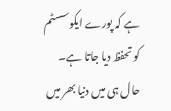ہے کہ پورے ایکوسسٹم کو تحفظ دیا جاتا ہے۔ حال ہی میں دنیا بھر میں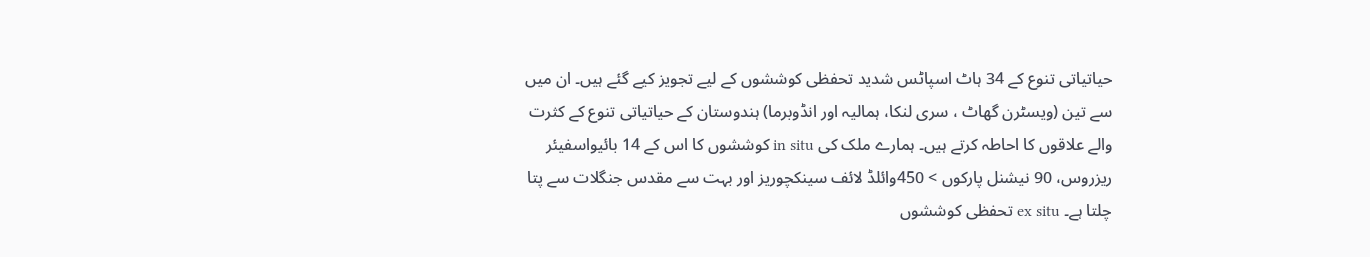حیاتیاتی تنوع کے 34 ہاٹ اسپاٹس شدید تحفظی کوششوں کے لیے تجویز کیے گئے ہیں۔ ان میں سے تین (ویسٹرن گھاٹ ، سری لنکا، ہمالیہ اور انڈوبرما) ہندوستان کے حیاتیاتی تنوع کے کثرت والے علاقوں کا احاطہ کرتے ہیں۔ ہمارے ملک کی in situ کوششوں کا اس کے 14 بائیواسفیئر ریزروس، 90 نیشنل پارکوں > 450وائلڈ لائف سینکچوریز اور بہت سے مقدس جنگلات سے پتا چلتا ہے۔ ex situ تحفظی کوششوں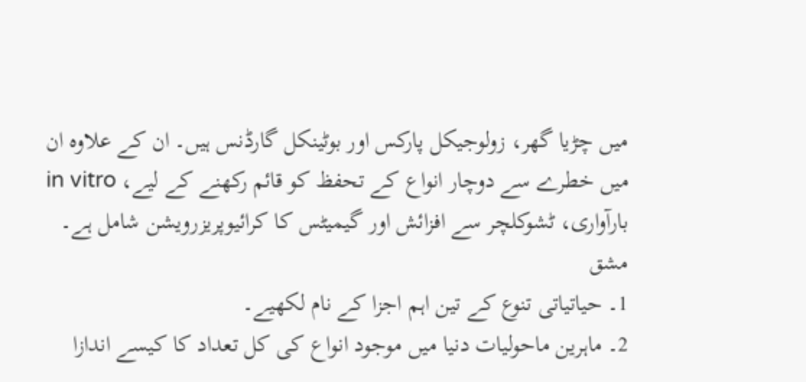میں چڑیا گھر، زولوجیکل پارکس اور بوٹینکل گارڈنس ہیں۔ ان کے علاوہ ان میں خطرے سے دوچار انواع کے تحفظ کو قائم رکھنے کے لیے، in vitro بارآواری، ٹشوکلچر سے افزائش اور گیمیٹس کا کرائیوپریزرویشن شامل ہے۔
مشق
1۔ حیاتیاتی تنوع کے تین اہم اجزا کے نام لکھیے۔
2۔ ماہرین ماحولیات دنیا میں موجود انواع کی کل تعداد کا کیسے اندازا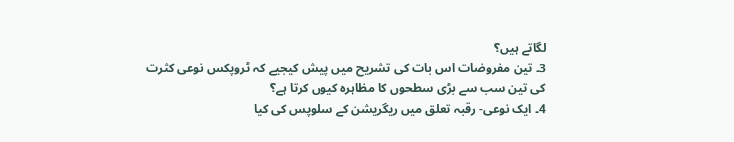لگاتے ہیں؟
3۔ تین مفروضات اس بات کی تشریح میں پیش کیجیے کہ ٹروپکس نوعی کثرت کی تین سب سے بڑی سطحوں کا مظاہرہ کیوں کرتا ہے؟
4۔ ایک نوعی- رقبہ تعلق میں ریگریشن کے سلوپس کی کیا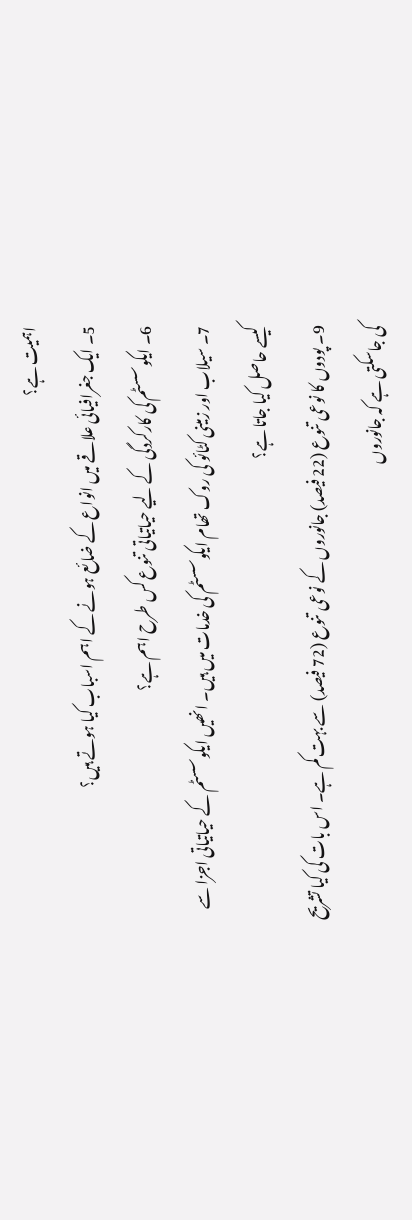اہمیت ہے؟
5۔ ایک جغرافیائی علاقے میں انواع کے ضائع ہونے کے اہم اسباب کیا ہوتے ہیں؟
6۔ ایکوسسٹم کی کارکردگی کے لیے حیاتیاتی تنوع کس طرح اہم ہے؟
7۔ سیلاب اور زمینی کٹائو کی روک تھام ایکوسسٹم کی خدمات میں ہیں۔ انھیں ایکوسسٹم کے حیاتیاتی اجزا سے کیسے حاصل کیا جاتا ہے؟
9۔ پودوں کا نوعی تنوع (22 فیصد) جانوروں کے نوعی تنوع (72 فیصد) سے بہت کم ہے۔ اس بات کی کیا تشریح کی جاسکتی ہے کہ جانوروں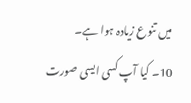میں تنوع زیادہ ہوا ہے۔
10۔ کیا آپ کسی ایسی صورت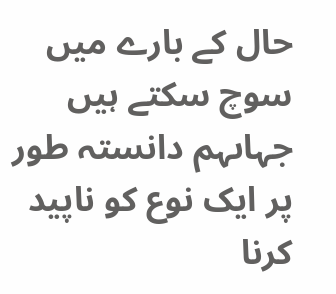حال کے بارے میں سوچ سکتے ہیں جہاںہم دانستہ طور پر ایک نوع کو ناپید کرنا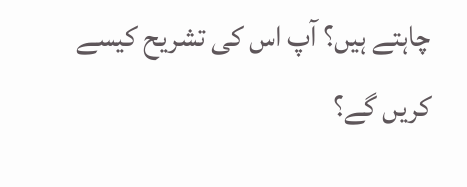چاہتے ہیں؟ آپ اس کی تشریح کیسے کریں گے؟